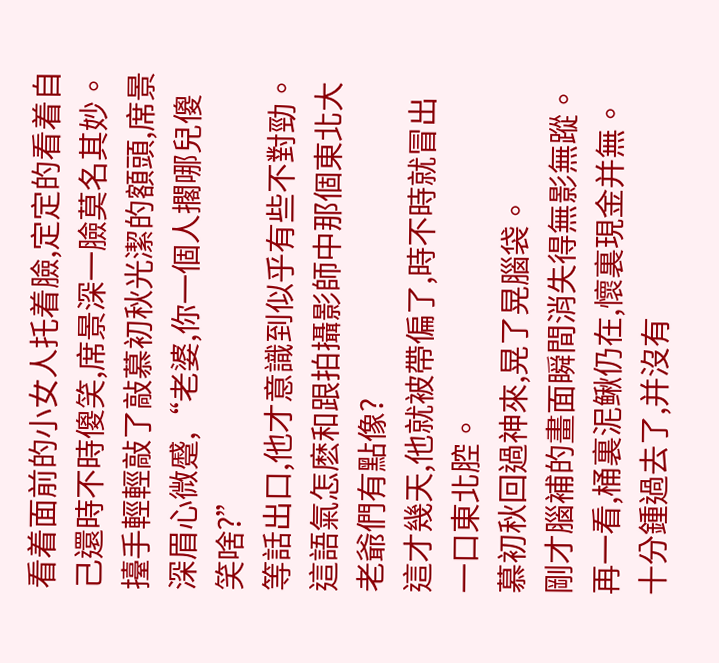看着面前的小女人托着臉,定定的看着自己還時不時傻笑,席景深一臉莫名其妙。
擡手輕輕敲了敲慕初秋光潔的額頭,席景深眉心微蹙,“老婆,你一個人擱哪兒傻笑啥?”
等話出口,他才意識到似乎有些不對勁。
這語氣怎麽和跟拍攝影師中那個東北大老爺們有點像?
這才幾天,他就被帶偏了,時不時就冒出一口東北腔。
慕初秋回過神來,晃了晃腦袋。
剛才腦補的畫面瞬間消失得無影無蹤。
再一看,桶裏泥鳅仍在,懷裏現金并無。
十分鍾過去了,并沒有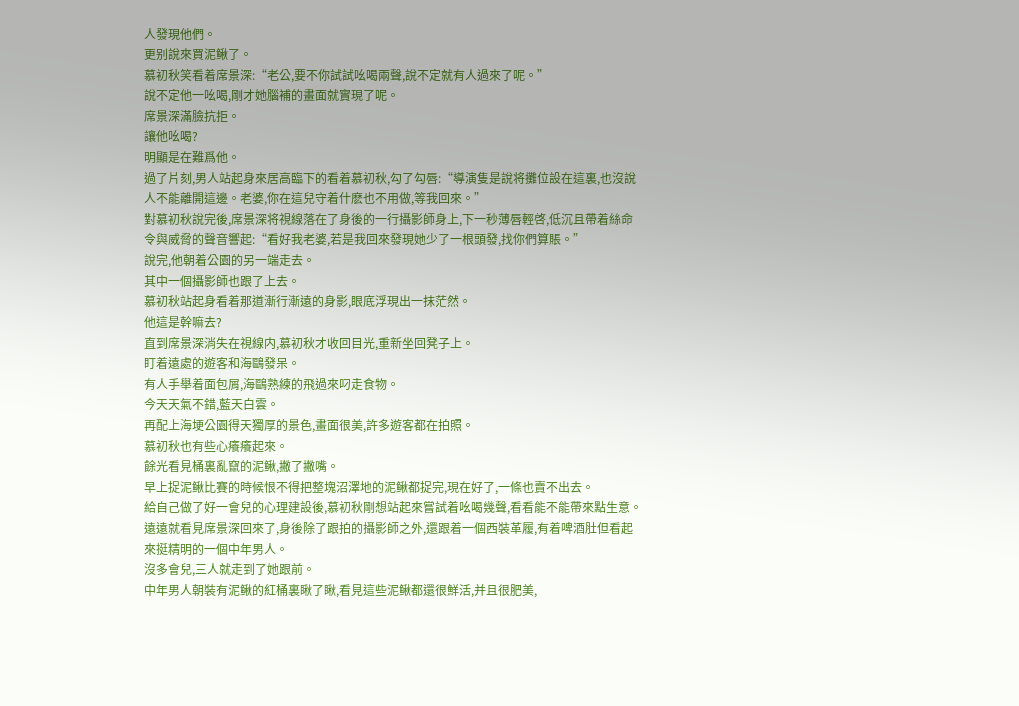人發現他們。
更别說來買泥鳅了。
慕初秋笑看着席景深:“老公,要不你試試吆喝兩聲,說不定就有人過來了呢。”
說不定他一吆喝,剛才她腦補的畫面就實現了呢。
席景深滿臉抗拒。
讓他吆喝?
明顯是在難爲他。
過了片刻,男人站起身來居高臨下的看着慕初秋,勾了勾唇:“導演隻是說将攤位設在這裏,也沒說人不能離開這邊。老婆,你在這兒守着什麽也不用做,等我回來。”
對慕初秋說完後,席景深将視線落在了身後的一行攝影師身上,下一秒薄唇輕啓,低沉且帶着絲命令與威脅的聲音響起:“看好我老婆,若是我回來發現她少了一根頭發,找你們算賬。”
說完,他朝着公園的另一端走去。
其中一個攝影師也跟了上去。
慕初秋站起身看着那道漸行漸遠的身影,眼底浮現出一抹茫然。
他這是幹嘛去?
直到席景深消失在視線内,慕初秋才收回目光,重新坐回凳子上。
盯着遠處的遊客和海鷗發呆。
有人手舉着面包屑,海鷗熟練的飛過來叼走食物。
今天天氣不錯,藍天白雲。
再配上海埂公園得天獨厚的景色,畫面很美,許多遊客都在拍照。
慕初秋也有些心癢癢起來。
餘光看見桶裏亂竄的泥鳅,撇了撇嘴。
早上捉泥鳅比賽的時候恨不得把整塊沼澤地的泥鳅都捉完,現在好了,一條也賣不出去。
給自己做了好一會兒的心理建設後,慕初秋剛想站起來嘗試着吆喝幾聲,看看能不能帶來點生意。
遠遠就看見席景深回來了,身後除了跟拍的攝影師之外,還跟着一個西裝革履,有着啤酒肚但看起來挺精明的一個中年男人。
沒多會兒,三人就走到了她跟前。
中年男人朝裝有泥鳅的紅桶裏瞅了瞅,看見這些泥鳅都還很鮮活,并且很肥美,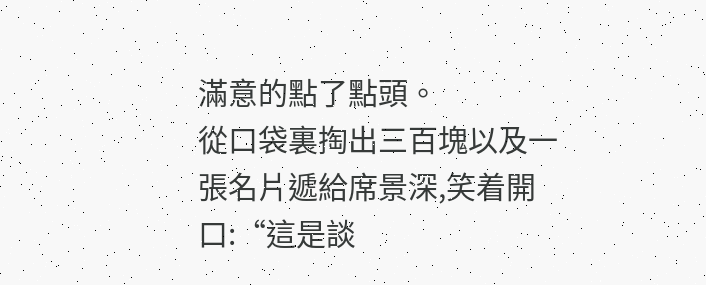滿意的點了點頭。
從口袋裏掏出三百塊以及一張名片遞給席景深,笑着開口:“這是談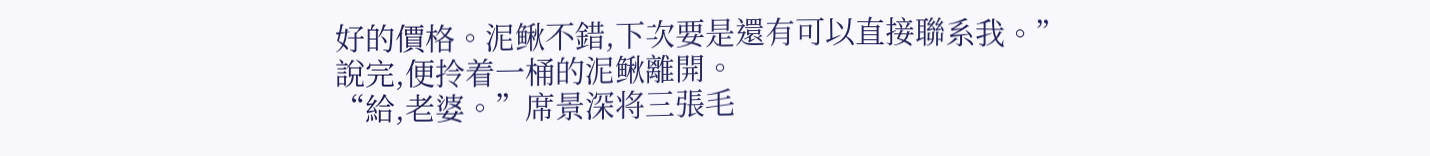好的價格。泥鳅不錯,下次要是還有可以直接聯系我。”
說完,便拎着一桶的泥鳅離開。
“給,老婆。”席景深将三張毛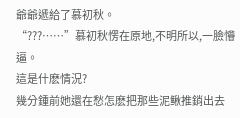爺爺遞給了慕初秋。
“???……”慕初秋愣在原地,不明所以,一臉懵逼。
這是什麽情況?
幾分鍾前她還在愁怎麽把那些泥鳅推銷出去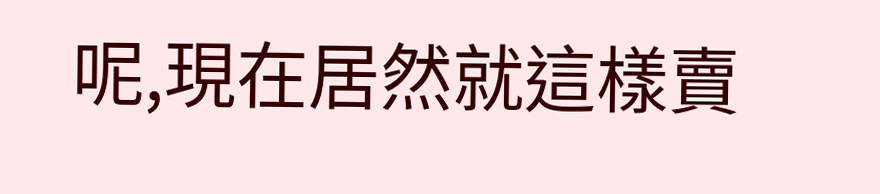呢,現在居然就這樣賣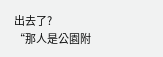出去了?
“那人是公園附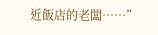近飯店的老闆……”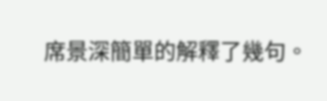席景深簡單的解釋了幾句。